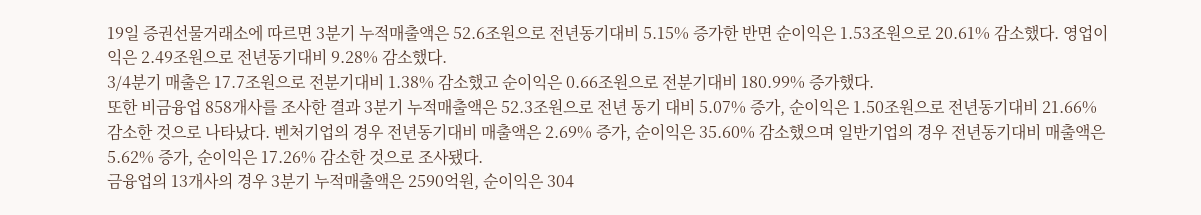19일 증권선물거래소에 따르면 3분기 누적매출액은 52.6조원으로 전년동기대비 5.15% 증가한 반면 순이익은 1.53조원으로 20.61% 감소했다. 영업이익은 2.49조원으로 전년동기대비 9.28% 감소했다.
3/4분기 매출은 17.7조원으로 전분기대비 1.38% 감소했고 순이익은 0.66조원으로 전분기대비 180.99% 증가했다.
또한 비금융업 858개사를 조사한 결과 3분기 누적매출액은 52.3조원으로 전년 동기 대비 5.07% 증가, 순이익은 1.50조원으로 전년동기대비 21.66% 감소한 것으로 나타났다. 벤처기업의 경우 전년동기대비 매출액은 2.69% 증가, 순이익은 35.60% 감소했으며 일반기업의 경우 전년동기대비 매출액은 5.62% 증가, 순이익은 17.26% 감소한 것으로 조사됐다.
금융업의 13개사의 경우 3분기 누적매출액은 2590억원, 순이익은 304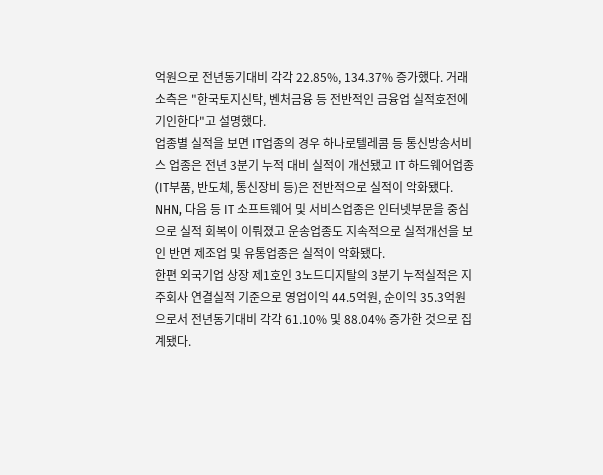억원으로 전년동기대비 각각 22.85%, 134.37% 증가했다. 거래소측은 "한국토지신탁, 벤처금융 등 전반적인 금융업 실적호전에 기인한다"고 설명했다.
업종별 실적을 보면 IT업종의 경우 하나로텔레콤 등 통신방송서비스 업종은 전년 3분기 누적 대비 실적이 개선됐고 IT 하드웨어업종 (IT부품, 반도체, 통신장비 등)은 전반적으로 실적이 악화됐다.
NHN, 다음 등 IT 소프트웨어 및 서비스업종은 인터넷부문을 중심으로 실적 회복이 이뤄졌고 운송업종도 지속적으로 실적개선을 보인 반면 제조업 및 유통업종은 실적이 악화됐다.
한편 외국기업 상장 제1호인 3노드디지탈의 3분기 누적실적은 지주회사 연결실적 기준으로 영업이익 44.5억원, 순이익 35.3억원으로서 전년동기대비 각각 61.10% 및 88.04% 증가한 것으로 집계됐다.